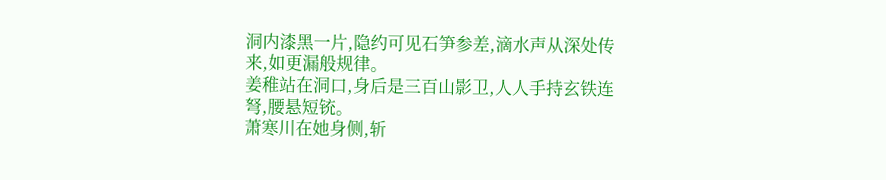洞内漆黑一片,隐约可见石笋参差,滴水声从深处传来,如更漏般规律。
姜稚站在洞口,身后是三百山影卫,人人手持玄铁连弩,腰悬短铳。
萧寒川在她身侧,斩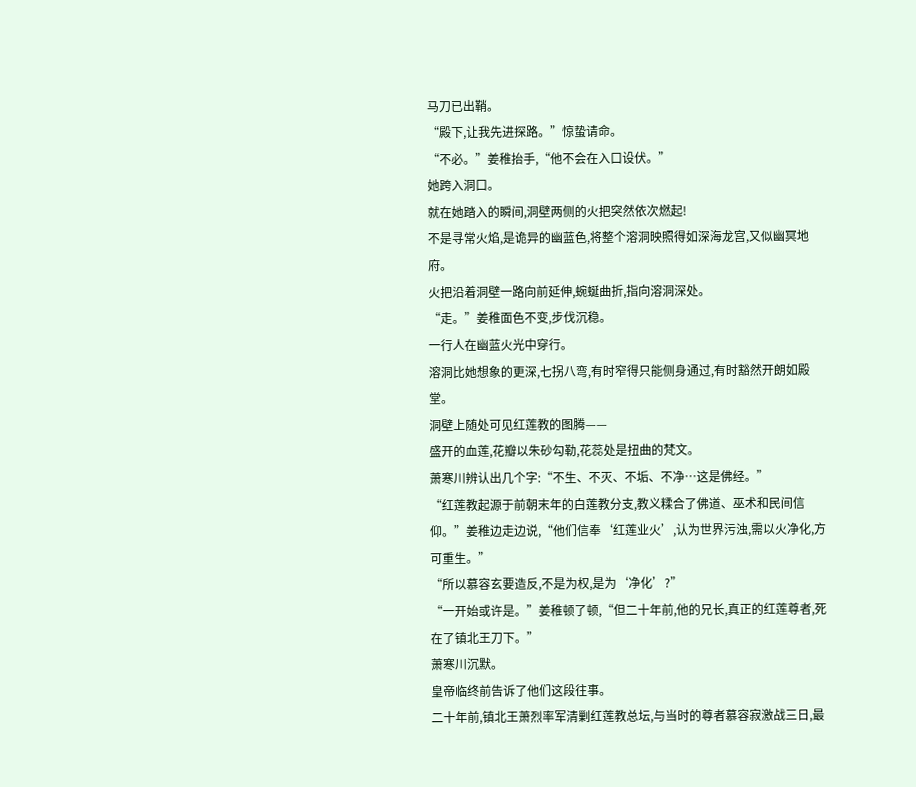马刀已出鞘。
“殿下,让我先进探路。”惊蛰请命。
“不必。”姜稚抬手,“他不会在入口设伏。”
她跨入洞口。
就在她踏入的瞬间,洞壁两侧的火把突然依次燃起!
不是寻常火焰,是诡异的幽蓝色,将整个溶洞映照得如深海龙宫,又似幽冥地府。
火把沿着洞壁一路向前延伸,蜿蜒曲折,指向溶洞深处。
“走。”姜稚面色不变,步伐沉稳。
一行人在幽蓝火光中穿行。
溶洞比她想象的更深,七拐八弯,有时窄得只能侧身通过,有时豁然开朗如殿堂。
洞壁上随处可见红莲教的图腾——
盛开的血莲,花瓣以朱砂勾勒,花蕊处是扭曲的梵文。
萧寒川辨认出几个字:“不生、不灭、不垢、不净…这是佛经。”
“红莲教起源于前朝末年的白莲教分支,教义糅合了佛道、巫术和民间信仰。”姜稚边走边说,“他们信奉‘红莲业火’,认为世界污浊,需以火净化,方可重生。”
“所以慕容玄要造反,不是为权,是为‘净化’?”
“一开始或许是。”姜稚顿了顿,“但二十年前,他的兄长,真正的红莲尊者,死在了镇北王刀下。”
萧寒川沉默。
皇帝临终前告诉了他们这段往事。
二十年前,镇北王萧烈率军清剿红莲教总坛,与当时的尊者慕容寂激战三日,最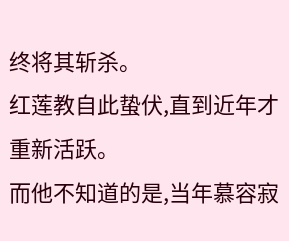终将其斩杀。
红莲教自此蛰伏,直到近年才重新活跃。
而他不知道的是,当年慕容寂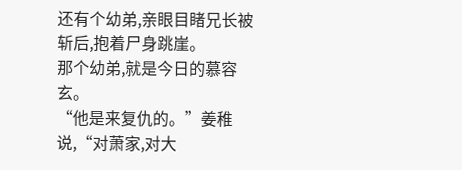还有个幼弟,亲眼目睹兄长被斩后,抱着尸身跳崖。
那个幼弟,就是今日的慕容玄。
“他是来复仇的。”姜稚说,“对萧家,对大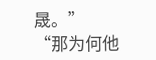晟。”
“那为何他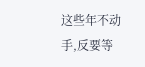这些年不动手,反要等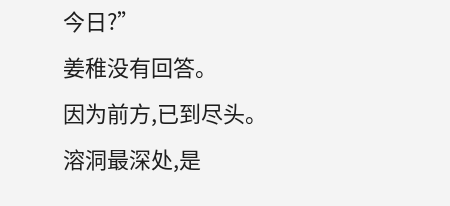今日?”
姜稚没有回答。
因为前方,已到尽头。
溶洞最深处,是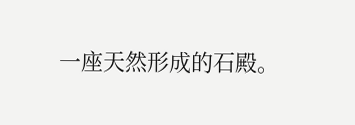一座天然形成的石殿。